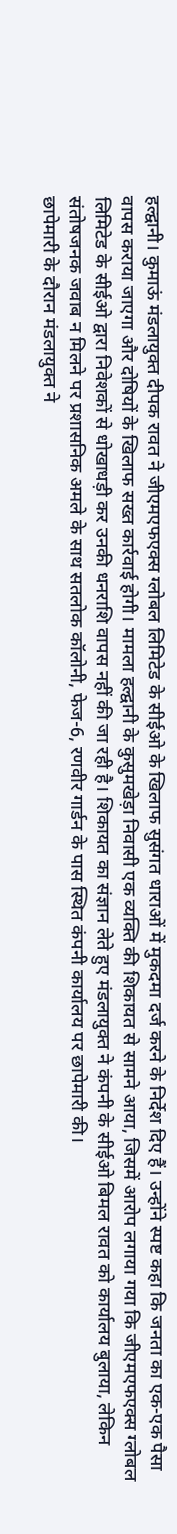हल्द्वानी। कुमाऊं मंडलायुक्त दीपक रावत ने जीएमएफएक्स ग्लोबल लिमिटेड के सीईओ के खिलाफ सुसंगत धाराओं में मुकदमा दर्ज करने के निर्देश दिए हैं। उन्होंने स्पष्ट कहा कि जनता का एक-एक पैसा वापस कराया जाएगा और दोषियों के खिलाफ सख्त कार्रवाई होगी। मामला हल्द्वानी के कुसुमखेड़ा निवासी एक व्यक्ति की शिकायत से सामने आया, जिसमें आरोप लगाया गया कि जीएमएफएक्स ग्लोबल लिमिटेड के सीईओ द्वारा निवेशकों से धोखाधड़ी कर उनकी धनराशि वापस नहीं की जा रही है। शिकायत का संज्ञान लेते हुए मंडलायुक्त ने कंपनी के सीईओ बिमल रावत को कार्यालय बुलाया, लेकिन संतोषजनक जवाब न मिलने पर प्रशासनिक अमले के साथ सतलोक कॉलोनी, फेज-6, रणवीर गार्डन के पास स्थित कंपनी कार्यालय पर छापेमारी की।
छापेमारी के दौरान मंडलायुक्त ने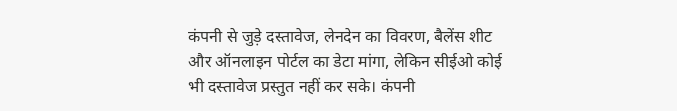कंपनी से जुड़े दस्तावेज, लेनदेन का विवरण, बैलेंस शीट और ऑनलाइन पोर्टल का डेटा मांगा, लेकिन सीईओ कोई भी दस्तावेज प्रस्तुत नहीं कर सके। कंपनी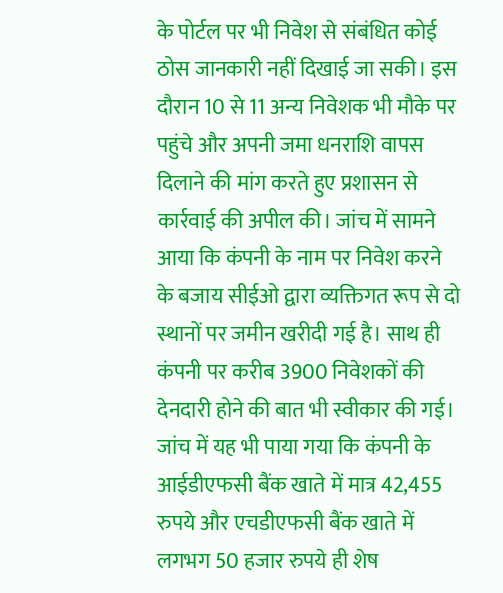के पोर्टल पर भी निवेश से संबंधित कोई ठोस जानकारी नहीं दिखाई जा सकी। इस दौरान 10 से 11 अन्य निवेशक भी मौके पर पहुंचे और अपनी जमा धनराशि वापस दिलाने की मांग करते हुए प्रशासन से कार्रवाई की अपील की। जांच में सामने आया कि कंपनी के नाम पर निवेश करने के बजाय सीईओ द्वारा व्यक्तिगत रूप से दो स्थानों पर जमीन खरीदी गई है। साथ ही कंपनी पर करीब 3900 निवेशकों की देनदारी होने की बात भी स्वीकार की गई।
जांच में यह भी पाया गया कि कंपनी के आईडीएफसी बैंक खाते में मात्र 42,455 रुपये और एचडीएफसी बैंक खाते में लगभग 50 हजार रुपये ही शेष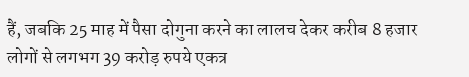हैं, जबकि 25 माह में पैसा दोगुना करने का लालच देकर करीब 8 हजार लोगों से लगभग 39 करोड़ रुपये एकत्र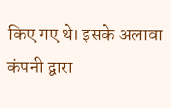किए गए थे। इसके अलावा कंपनी द्वारा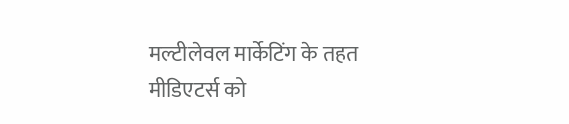मल्टीलेवल मार्केटिंग के तहत मीडिएटर्स को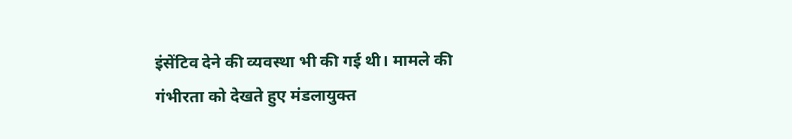इंसेंटिव देने की व्यवस्था भी की गई थी। मामले की गंभीरता को देखते हुए मंडलायुक्त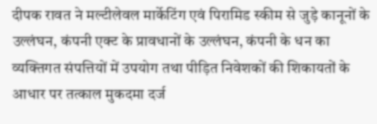दीपक रावत ने मल्टीलेवल मार्केटिंग एवं पिरामिड स्कीम से जुड़े कानूनों के उल्लंघन, कंपनी एक्ट के प्रावधानों के उल्लंघन, कंपनी के धन का व्यक्तिगत संपत्तियों में उपयोग तथा पीड़ित निवेशकों की शिकायतों के आधार पर तत्काल मुकदमा दर्ज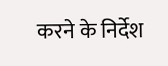करने के निर्देश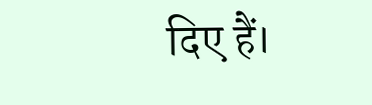दिए हैं।